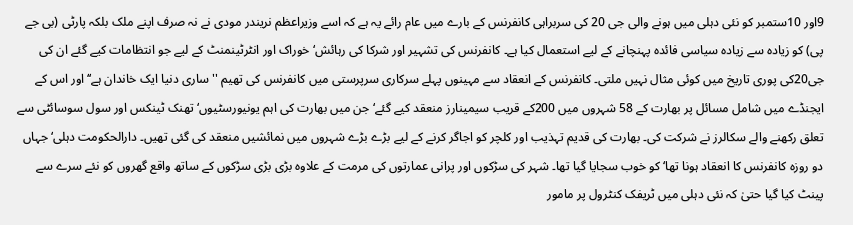9اور 10ستمبر کو نئی دہلی میں ہونے والی جی 20 کی سربراہی کانفرنس کے بارے میں عام رائے یہ ہے کہ اسے وزیراعظم نریندر مودی نے نہ صرف اپنے ملک بلکہ پارٹی (بی جے پی) کو زیادہ سے زیادہ سیاسی فائدہ پہنچانے کے لیے استعمال کیا ہے۔ کانفرنس کی تشہیر اور شرکا کی رہائش‘ خوراک اور انٹرٹینمنٹ کے لیے جو انتظامات کیے گئے ان کی جی20کی پوری تاریخ میں کوئی مثال نہیں ملتی۔ کانفرنس کے انعقاد سے مہینوں پہلے سرکاری سرپرستی میں کانفرنس کی تھیم ''ساری دنیا ایک خاندان ہے‘‘ اور اس کے ایجنڈے میں شامل مسائل پر بھارت کے 58 شہروں میں 200کے قریب سیمینارز منعقد کیے گئے‘ جن میں بھارت کی اہم یونیورسٹیوں‘ تھنک ٹینکس اور سول سوسائٹی سے تعلق رکھنے والے سکالرز نے شرکت کی۔ بھارت کی قدیم تہذیب اور کلچر کو اجاگر کرنے کے لیے بڑے بڑے شہروں میں نمائشیں منعقد کی گئی تھیں۔ دارالحکومت دہلی‘ جہاں دو روزہ کانفرنس کا انعقاد ہونا تھا‘ کو خوب سجایا گیا تھا۔ شہر کی سڑکوں اور پرانی عمارتوں کی مرمت کے علاوہ بڑی بڑی سڑکوں کے ساتھ واقع گھروں کو نئے سرے سے پینٹ کیا گیا حتیٰ کہ نئی دہلی میں ٹریفک کنٹرول پر مامور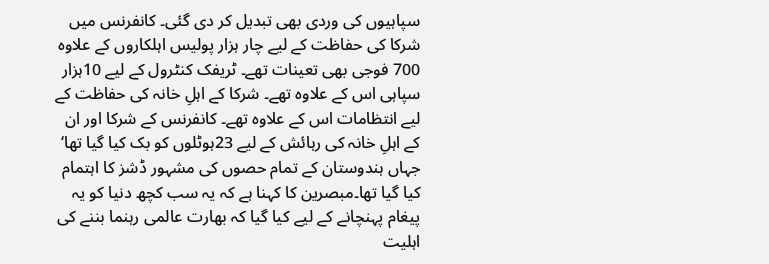سپاہیوں کی وردی بھی تبدیل کر دی گئی۔ کانفرنس میں شرکا کی حفاظت کے لیے چار ہزار پولیس اہلکاروں کے علاوہ 700 فوجی بھی تعینات تھے۔ ٹریفک کنٹرول کے لیے 10ہزار سپاہی اس کے علاوہ تھے۔ شرکا کے اہلِ خانہ کی حفاظت کے لیے انتظامات اس کے علاوہ تھے۔ کانفرنس کے شرکا اور ان کے اہلِ خانہ کی رہائش کے لیے 23ہوٹلوں کو بک کیا گیا تھا‘ جہاں ہندوستان کے تمام حصوں کی مشہور ڈشز کا اہتمام کیا گیا تھا۔مبصرین کا کہنا ہے کہ یہ سب کچھ دنیا کو یہ پیغام پہنچانے کے لیے کیا گیا کہ بھارت عالمی رہنما بننے کی اہلیت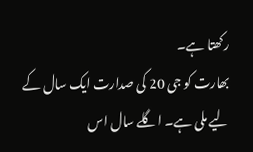رکھتا ہے۔
بھارت کو جی 20 کی صدارت ایک سال کے لیے ملی ہے۔ اگلے سال اس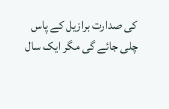کی صدارت برازیل کے پاس چلی جائے گی مگر ایک سال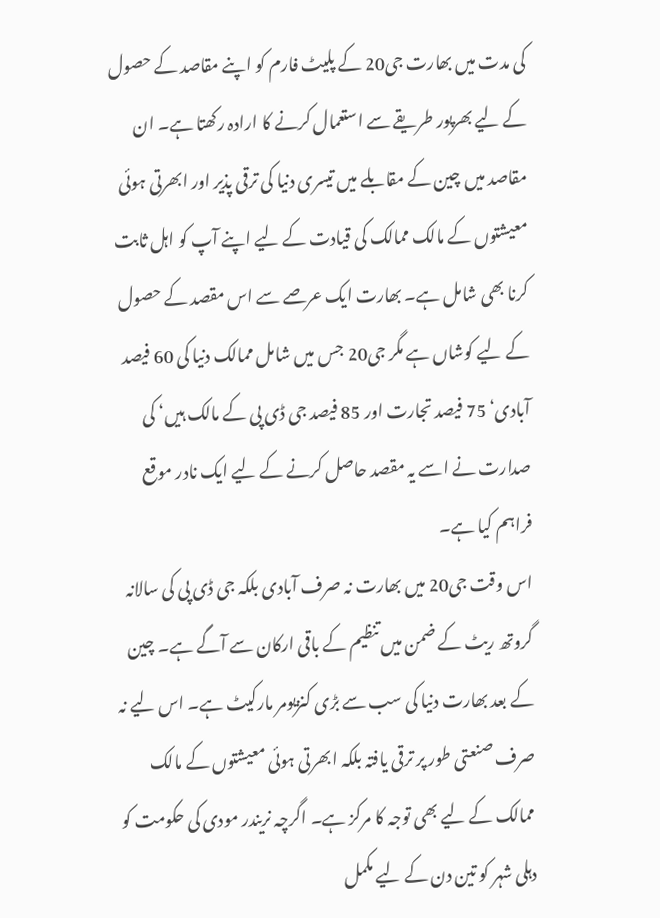کی مدت میں بھارت جی20 کے پلیٹ فارم کو اپنے مقاصد کے حصول کے لیے بھرپور طریقے سے استعمال کرنے کا ارادہ رکھتا ہے۔ ان مقاصد میں چین کے مقابلے میں تیسری دنیا کی ترقی پذیر اور ابھرتی ہوئی معیشتوں کے مالک ممالک کی قیادت کے لیے اپنے آپ کو اہل ثابت کرنا بھی شامل ہے۔ بھارت ایک عرصے سے اس مقصد کے حصول کے لیے کوشاں ہے مگر جی20 جس میں شامل ممالک دنیا کی 60 فیصد آبادی‘ 75 فیصد تجارت اور 85 فیصد جی ڈی پی کے مالک ہیں‘ کی صدارت نے اسے یہ مقصد حاصل کرنے کے لیے ایک نادر موقع فراہم کیا ہے۔
اس وقت جی20 میں بھارت نہ صرف آبادی بلکہ جی ڈی پی کی سالانہ گروتھ ریٹ کے ضمن میں تنظیم کے باقی ارکان سے آگے ہے۔ چین کے بعد بھارت دنیا کی سب سے بڑی کنزیومر مارکیٹ ہے۔ اس لیے نہ صرف صنعتی طور پر ترقی یافتہ بلکہ ابھرتی ہوئی معیشتوں کے مالک ممالک کے لیے بھی توجہ کا مرکز ہے۔ اگرچہ نریندر مودی کی حکومت کو دہلی شہر کو تین دن کے لیے مکمل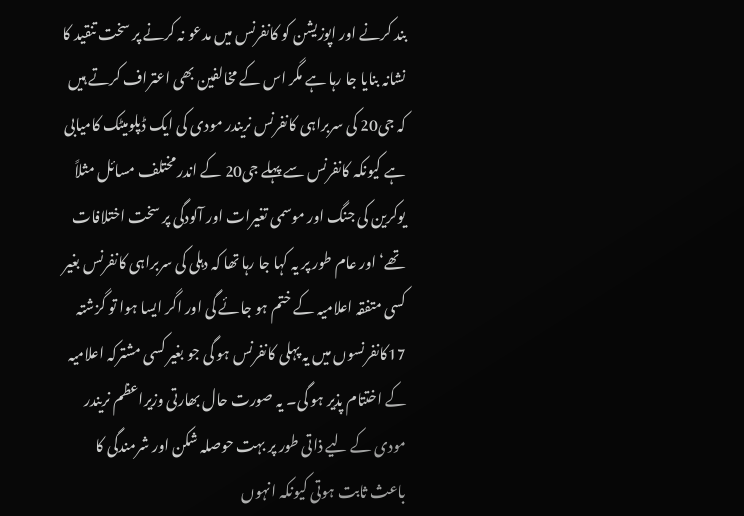بند کرنے اور اپوزیشن کو کانفرنس میں مدعو نہ کرنے پر سخت تنقید کا نشانہ بنایا جا رہا ہے مگر اس کے مخالفین بھی اعتراف کرتے ہیں کہ جی20 کی سربراہی کانفرنس نریندر مودی کی ایک ڈپلومیٹک کامیابی ہے کیونکہ کانفرنس سے پہلے جی20 کے اندر مختلف مسائل مثلاً یوکرین کی جنگ اور موسمی تغیرات اور آلودگی پر سخت اختلافات تھے‘ اور عام طور پر یہ کہا جا رہا تھا کہ دہلی کی سربراہی کانفرنس بغیر کسی متفقہ اعلامیہ کے ختم ہو جائے گی اور اگر ایسا ہوا تو گزشتہ 17کانفرنسوں میں یہ پہلی کانفرنس ہو گی جو بغیر کسی مشترکہ اعلامیہ کے اختتام پذیر ہو گی۔ یہ صورت حال بھارتی وزیراعظم نریندر مودی کے لیے ذاتی طور پر بہت حوصلہ شکن اور شرمندگی کا باعث ثابت ہوتی کیونکہ انہوں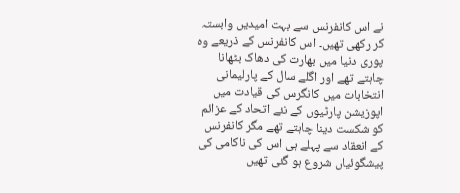نے اس کانفرنس سے بہت امیدیں وابستہ کر رکھی تھیں۔ اس کانفرنس کے ذریعے وہ پوری دنیا میں بھارت کی دھاک بٹھانا چاہتے تھے اور اگلے سال کے پارلیمانی انتخابات میں کانگرس کی قیادت میں اپوزیشن پارٹیوں کے نئے اتحاد کے عزائم کو شکست دینا چاہتے تھے مگر کانفرنس کے انعقاد سے پہلے ہی اس کی ناکامی کی پیشگوئیاں شروع ہو گئی تھیں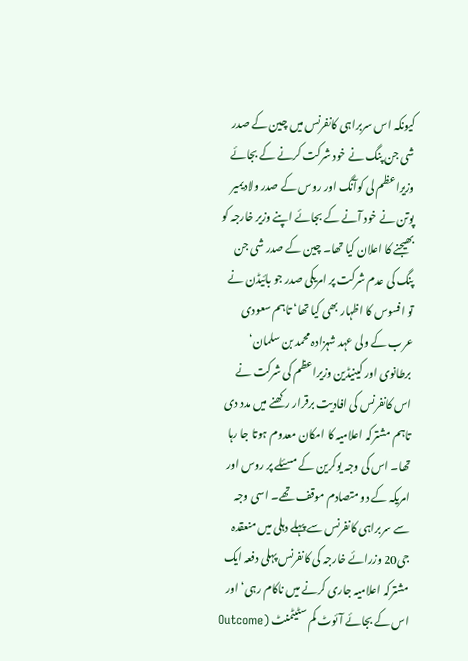کیونکہ اس سربراہی کانفرنس میں چین کے صدر شی جن پنگ نے خود شرکت کرنے کے بجائے وزیراعظم لی کوآنگ اور روس کے صدر ولادیمیر پوتن نے خود آنے کے بجائے اپنے وزیر خارجہ کو بھیجنے کا اعلان کیا تھا۔ چین کے صدر شی جن پنگ کی عدم شرکت پر امریکی صدر جو بائیڈن نے تو افسوس کا اظہار بھی کیا تھا‘ تاہم سعودی عرب کے ولی عہد شہزادہ محمد بن سلمان‘ برطانوی اور کینیڈین وزیراعظم کی شرکت نے اس کانفرنس کی افادیت برقرار رکھنے میں مدد دی تاہم مشترکہ اعلامیہ کا امکان معدوم ہوتا جا رہا تھا۔ اس کی وجہ یوکرین کے مسئلے پر روس اور امریکہ کے دو متصادم موقف تھے۔ اسی وجہ سے سربراہی کانفرنس سے پہلے دہلی میں منعقدہ جی20 وزرائے خارجہ کی کانفرنس پہلی دفعہ ایک مشترکہ اعلامیہ جاری کرنے میں ناکام رہی‘ اور اس کے بجائے آئوٹ کم سٹیٹمنٹ (Outcome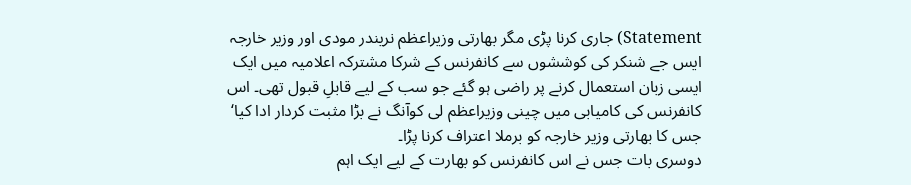Statement) جاری کرنا پڑی مگر بھارتی وزیراعظم نریندر مودی اور وزیر خارجہ ایس جے شنکر کی کوششوں سے کانفرنس کے شرکا مشترکہ اعلامیہ میں ایک ایسی زبان استعمال کرنے پر راضی ہو گئے جو سب کے لیے قابلِ قبول تھی۔ اس کانفرنس کی کامیابی میں چینی وزیراعظم لی کوآنگ نے بڑا مثبت کردار ادا کیا‘ جس کا بھارتی وزیر خارجہ کو برملا اعتراف کرنا پڑا۔
دوسری بات جس نے اس کانفرنس کو بھارت کے لیے ایک اہم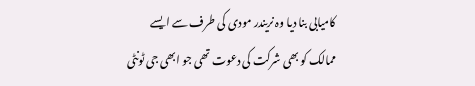کامیابی بنا دیا وہ نریندر مودی کی طرف سے ایسے ممالک کو بھی شرکت کی دعوت تھی جو ابھی جی ٹونٹی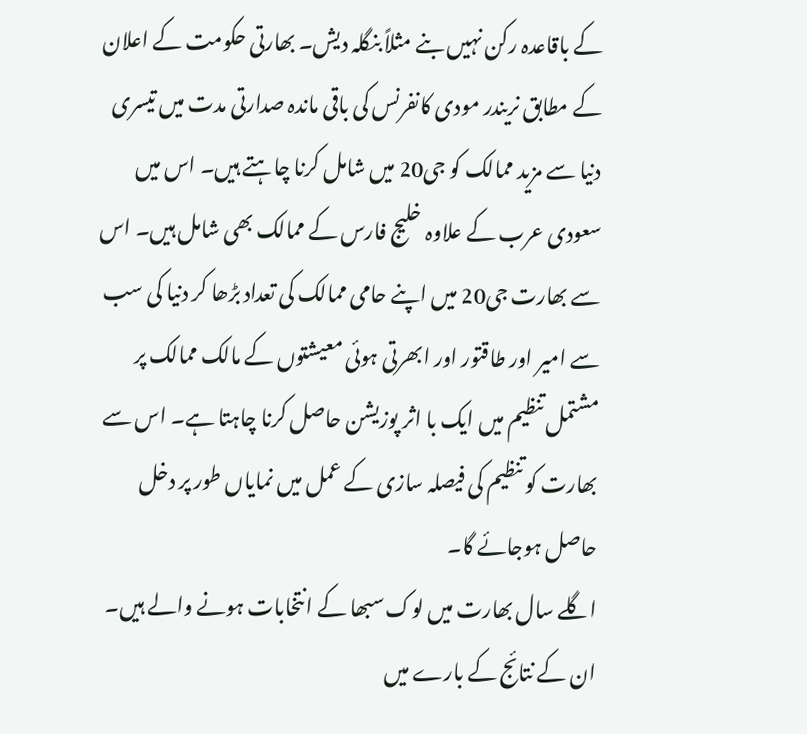کے باقاعدہ رکن نہیں بنے مثلاً بنگلہ دیش۔ بھارتی حکومت کے اعلان کے مطابق نریندر مودی کانفرنس کی باقی ماندہ صدارتی مدت میں تیسری دنیا سے مزید ممالک کو جی20 میں شامل کرنا چاہتے ہیں۔ اس میں سعودی عرب کے علاوہ خلیج فارس کے ممالک بھی شامل ہیں۔ اس سے بھارت جی20 میں اپنے حامی ممالک کی تعداد بڑھا کر دنیا کی سب سے امیر اور طاقتور اور ابھرتی ہوئی معیشتوں کے مالک ممالک پر مشتمل تنظیم میں ایک با اثر پوزیشن حاصل کرنا چاہتا ہے۔ اس سے بھارت کو تنظیم کی فیصلہ سازی کے عمل میں نمایاں طور پر دخل حاصل ہوجائے گا۔
اگلے سال بھارت میں لوک سبھا کے انتخابات ہونے والے ہیں۔ ان کے نتائج کے بارے میں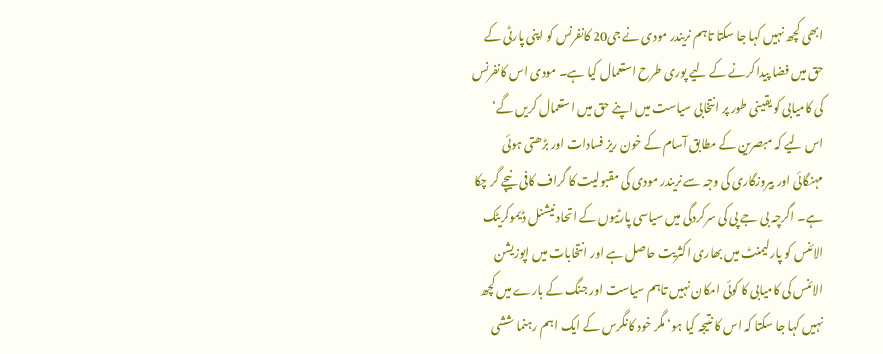ابھی کچھ نہیں کہا جا سکتا تاہم نریندر مودی نے جی20 کانفرنس کو اپنی پارٹی کے حق میں فضا پیدا کرنے کے لیے پوری طرح استعمال کیا ہے۔ مودی اس کانفرنس کی کامیابی کو یقینی طور پر انتخابی سیاست میں اپنے حق میں استعمال کریں گے‘ اس لیے کہ مبصرین کے مطابق آسام کے خون ریز فسادات اور بڑھتی ہوئی مہنگائی اور بیروزگاری کی وجہ سے نریندر مودی کی مقبولیت کا گراف کافی نیچے گر چکا ہے۔ اگرچہ بی جے پی کی سرکردگی میں سیاسی پارٹیوں کے اتحاد نیشنل ڈیموکریٹک الائنس کو پارلیمنٹ میں بھاری اکثریت حاصل ہے اور انتخابات میں اپوزیشن الائنس کی کامیابی کا کوئی امکان نہیں تاہم سیاست اور جنگ کے بارے میں کچھ نہیں کہا جا سکتا کہ اس کا نتیجہ کیا ہو‘ مگر خود کانگرس کے ایک اہم رہنما ششی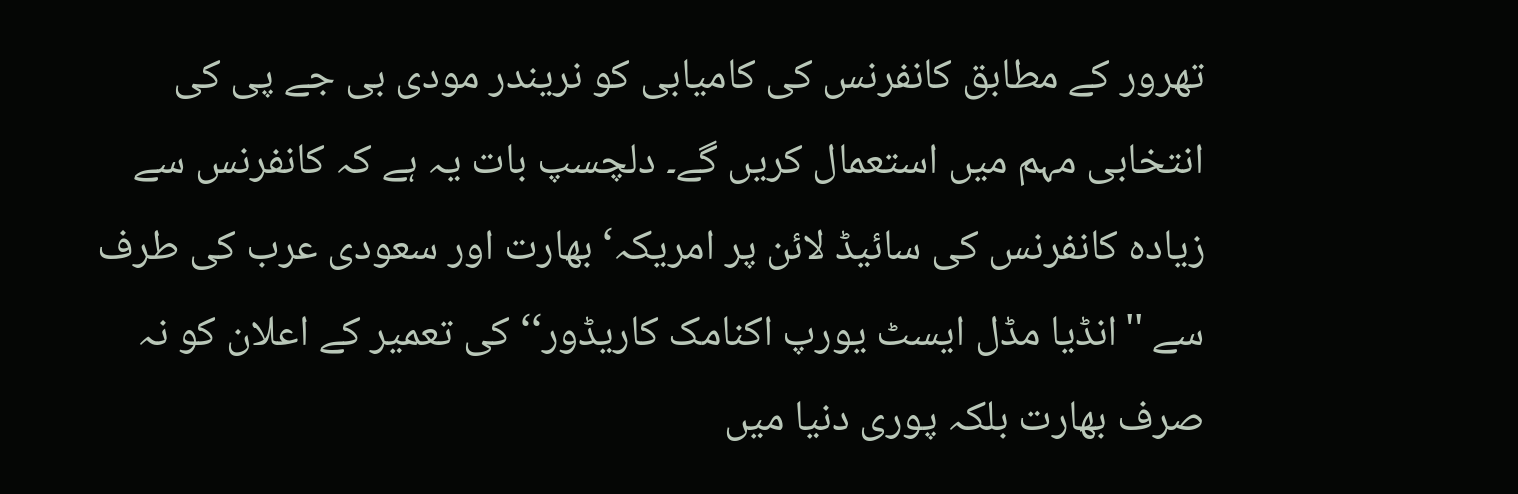تھرور کے مطابق کانفرنس کی کامیابی کو نریندر مودی بی جے پی کی انتخابی مہم میں استعمال کریں گے۔ دلچسپ بات یہ ہے کہ کانفرنس سے زیادہ کانفرنس کی سائیڈ لائن پر امریکہ‘ بھارت اور سعودی عرب کی طرف سے ''انڈیا مڈل ایسٹ یورپ اکنامک کاریڈور‘‘ کی تعمیر کے اعلان کو نہ صرف بھارت بلکہ پوری دنیا میں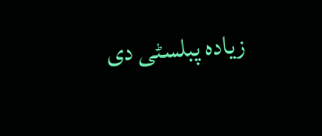زیادہ پبلسٹی دی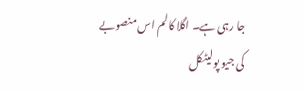جا رہی ہے۔ اگلا کالم اس منصوبے کی جیو پولیٹکل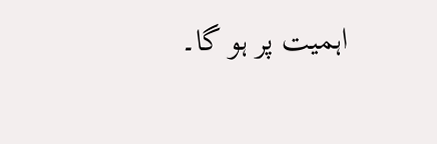اہمیت پر ہو گا۔